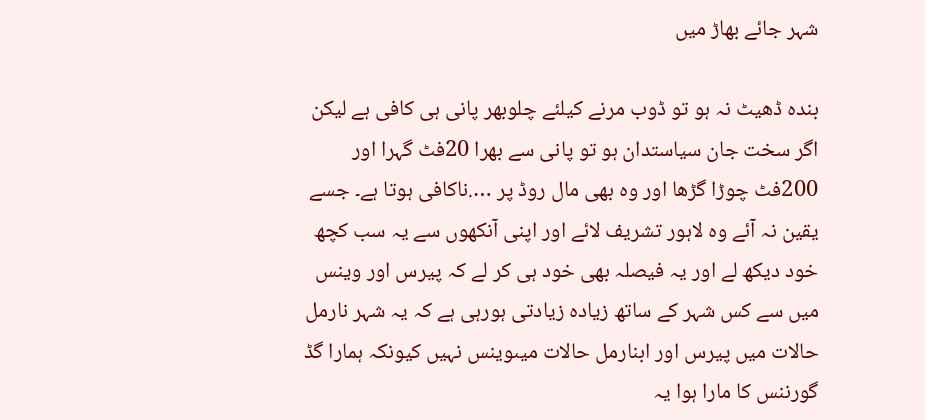شہر جائے بھاڑ میں

بندہ ڈھیٹ نہ ہو تو ڈوب مرنے کیلئے چلوبھر پانی ہی کافی ہے لیکن اگر سخت جان سیاستدان ہو تو پانی سے بھرا 20فٹ گہرا اور 200فٹ چوڑا گڑھا اور وہ بھی مال روڈ پر ….ناکافی ہوتا ہے۔ جسے یقین نہ آئے وہ لاہور تشریف لائے اور اپنی آنکھوں سے یہ سب کچھ خود دیکھ لے اور یہ فیصلہ بھی خود ہی کر لے کہ پیرس اور وینس میں سے کس شہر کے ساتھ زیادہ زیادتی ہورہی ہے کہ یہ شہر نارمل حالات میں پیرس اور ابنارمل حالات میںوینس نہیں کیونکہ ہمارا گڈ گورننس کا مارا ہوا یہ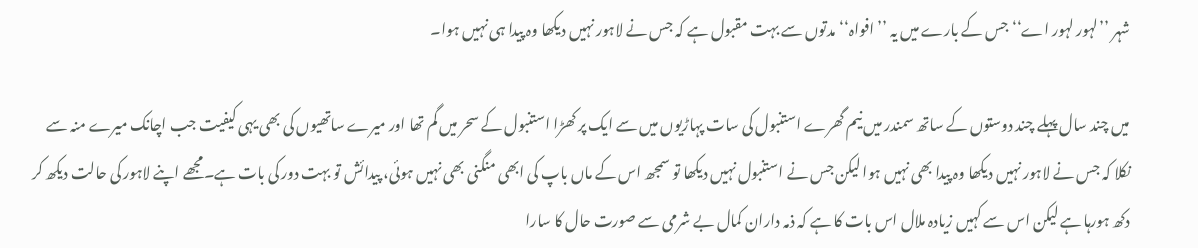شہر ’’لہور لہور اے‘‘ جس کے بارے میں یہ ’’افواہ‘‘ مدتوں سے بہت مقبول ہے کہ جس نے لاہور نہیں دیکھا وہ پیدا ہی نہیں ہوا۔

میں چند سال پہلے چند دوستوں کے ساتھ سمندر میں نیم گھرے استنبول کی سات پہاڑیوں میں سے ایک پر کھڑا استنبول کے سحر میں گم تھا اور میرے ساتھیوں کی بھی یہی کیفیت جب اچانک میرے منہ سے نکلا کہ جس نے لاہور نہیں دیکھا وہ پیدا بھی نہیں ہوا لیکن جس نے استنبول نہیں دیکھا تو سمجھ اس کے ماں باپ کی ابھی منگنی بھی نہیں ہوئی، پیدائش تو بہت دور کی بات ہے۔مجھے اپنے لاہور کی حالت دیکھ کر دکھ ہورہا ہے لیکن اس سے کہیں زیادہ ملال اس بات کا ہے کہ ذمہ داران کمال بے شرمی سے صورت حال کا سارا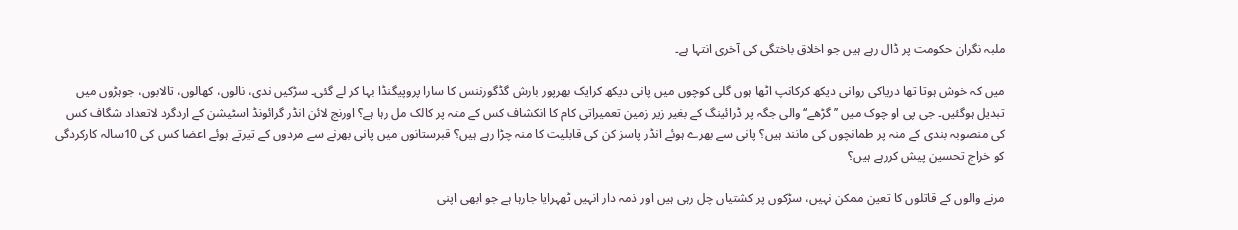ملبہ نگران حکومت پر ڈال رہے ہیں جو اخلاق باختگی کی آخری انتہا ہے۔

میں کہ خوش ہوتا تھا دریاکی روانی دیکھ کرکانپ اٹھا ہوں گلی کوچوں میں پانی دیکھ کرایک بھرپور بارش گڈگورننس کا سارا پروپیگنڈا بہا کر لے گئی۔ سڑکیں ندی، نالوں، کھالوں، تالابوں، جوہڑوں میں تبدیل ہوگئیں۔ جی پی او چوک میں ’’گڑھے‘‘ والی جگہ پر ڈرائینگ کے بغیر زیر زمین تعمیراتی کام کا انکشاف کس کے منہ پر کالک مل رہا ہے؟ اورنج لائن انڈر گرائونڈ اسٹیشن کے اردگرد لاتعداد شگاف کس کی منصوبہ بندی کے منہ پر طمانچوں کی مانند ہیں؟ پانی سے بھرے ہوئے انڈر پاسز کن کی قابلیت کا منہ چڑا رہے ہیں؟ قبرستانوں میں پانی بھرنے سے مردوں کے تیرتے ہوئے اعضا کس کی 10سالہ کارکردگی کو خراج تحسین پیش کررہے ہیں؟

مرنے والوں کے قاتلوں کا تعین ممکن نہیں، سڑکوں پر کشتیاں چل رہی ہیں اور ذمہ دار انہیں ٹھہرایا جارہا ہے جو ابھی اپنی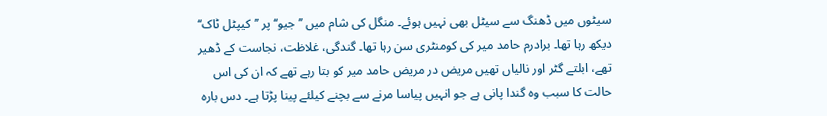سیٹوں میں ڈھنگ سے سیٹل بھی نہیں ہوئے۔ منگل کی شام میں ’’جیو‘‘ پر ’’کیپٹل ٹاک‘‘ دیکھ رہا تھا۔ برادرم حامد میر کی کومنٹری سن رہا تھا۔ گندگی، غلاظت، نجاست کے ڈھیر تھے، ابلتے گٹر اور نالیاں تھیں مریض در مریض حامد میر کو بتا رہے تھے کہ ان کی اس حالت کا سبب وہ گندا پانی ہے جو انہیں پیاسا مرنے سے بچنے کیلئے پینا پڑتا ہے۔ دس بارہ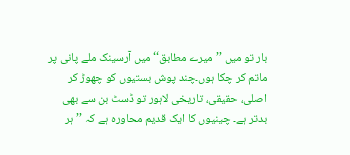بار تو میں ’’میرے مطابق‘‘ میں آرسینک ملے پانی پر ماتم کر چکا ہوں۔چند پوش بستیوں کو چھوڑ کر اصلی، حقیقی، تاریخی لاہور تو ڈسٹ بن سے بھی بدتر ہے۔ چینیوں کا ایک قدیم محاورہ ہے کہ ’’ہر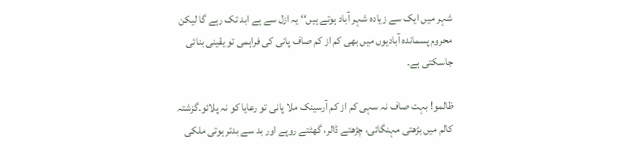شہر میں ایک سے زیادہ شہر آباد ہوتے ہیں‘‘ یہ ازل سے ہے ابد تک رہے گا لیکن محروم پسماندہ آبادیوں میں بھی کم از کم صاف پانی کی فراہمی تو یقینی بنائی جاسکتی ہے۔

ظالمو! بہت صاف نہ سہی کم از کم آرسینک ملا پانی تو رعایا کو نہ پلائو۔گزشتہ کالم میں بڑھتی مہنگائی، چڑھتے ڈالر، گھٹتے روپے اور بد سے بدتر ہوتی ملکی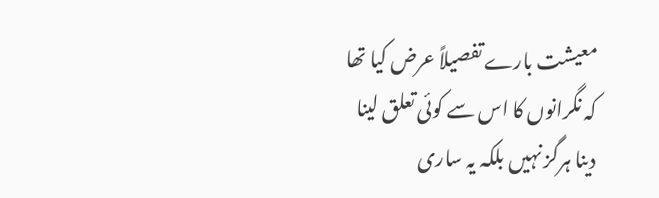معیشت بارے تفصیلاً عرض کیا تھا کہ نگرانوں کا اس سے کوئی تعلق لینا دینا ہرگز نہیں بلکہ یہ ساری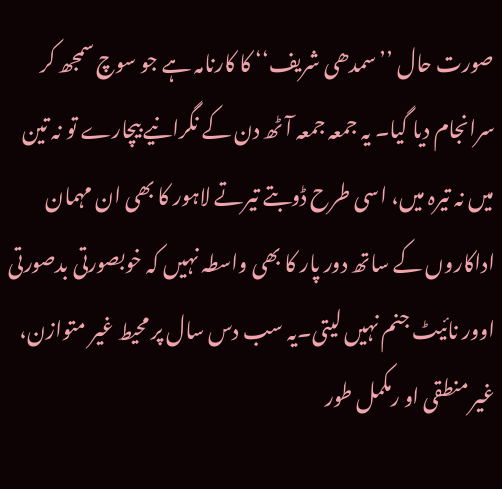صورت حال ’’سمدھی شریف‘‘ کا کارنامہ ہے جو سوچ سمجھ کر سرانجام دیا گیا۔ یہ جمعہ جمعہ آٹھ دن کے نگرانیے بیچارے تو نہ تین میں نہ تیرہ میں، اسی طرح ڈوبتے تیرتے لاہور کا بھی ان مہمان اداکاروں کے ساتھ دور پار کا بھی واسطہ نہیں کہ خوبصورتی بدصورتی اوور نائیٹ جنم نہیں لیتی۔یہ سب دس سال پر محیط غیر متوازن، غیر منطقی او رمکمل طور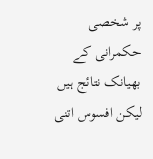پر شخصی حکمرانی کے بھیانک نتائج ہیں لیکن افسوس اتنی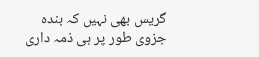گریس بھی نہیں کہ بندہ جزوی طور پر ہی ذمہ داری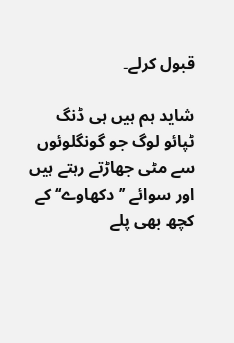قبول کرلے۔

شاید ہم ہیں ہی ڈنگ ٹپائو لوگ جو گونگلوئوں سے مٹی جھاڑتے رہتے ہیں اور سوائے ’’دکھاوے‘‘ کے کچھ بھی پلے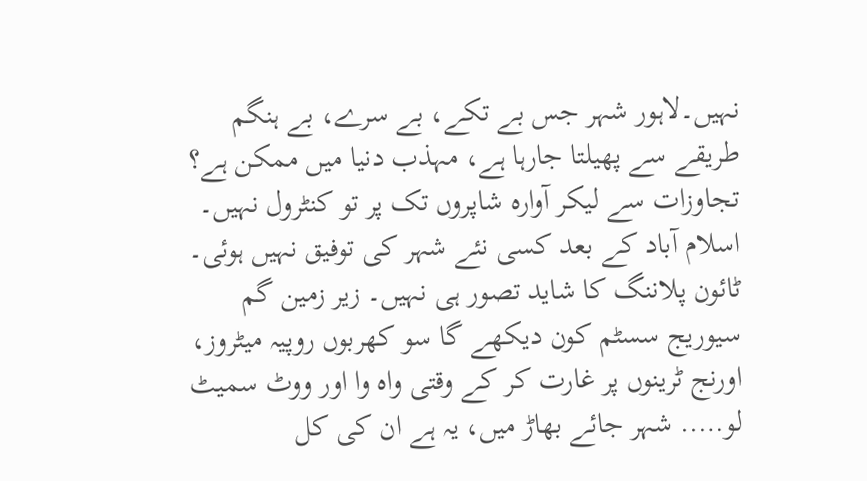نہیں۔لاہور شہر جس بے تکے، بے سرے، بے ہنگم طریقے سے پھیلتا جارہا ہے، مہذب دنیا میں ممکن ہے؟ تجاوزات سے لیکر آوارہ شاپروں تک پر تو کنٹرول نہیں۔ اسلام آباد کے بعد کسی نئے شہر کی توفیق نہیں ہوئی۔ ٹائون پلاننگ کا شاید تصور ہی نہیں۔ زیر زمین گم سیوریج سسٹم کون دیکھے گا سو کھربوں روپیہ میٹروز، اورنج ٹرینوں پر غارت کر کے وقتی واہ وا اور ووٹ سمیٹ لو….. شہر جائے بھاڑ میں، یہ ہے ان کی کل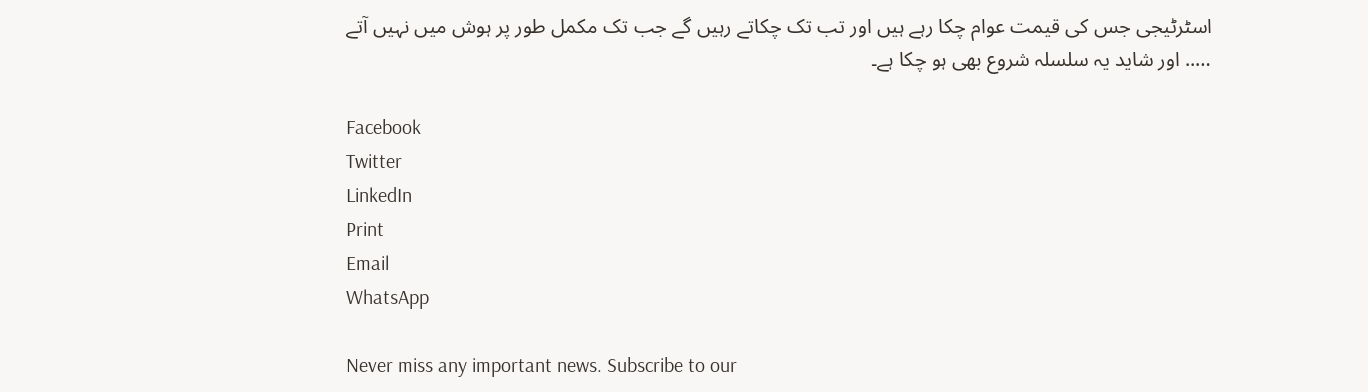اسٹرٹیجی جس کی قیمت عوام چکا رہے ہیں اور تب تک چکاتے رہیں گے جب تک مکمل طور پر ہوش میں نہیں آتے ….. اور شاید یہ سلسلہ شروع بھی ہو چکا ہے۔

Facebook
Twitter
LinkedIn
Print
Email
WhatsApp

Never miss any important news. Subscribe to our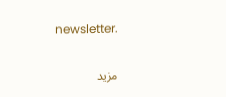newsletter.

مزید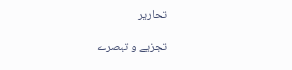تحاریر

تجزیے و تبصرے